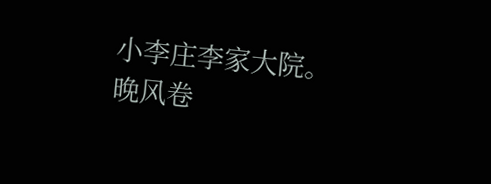小李庄李家大院。
晚风卷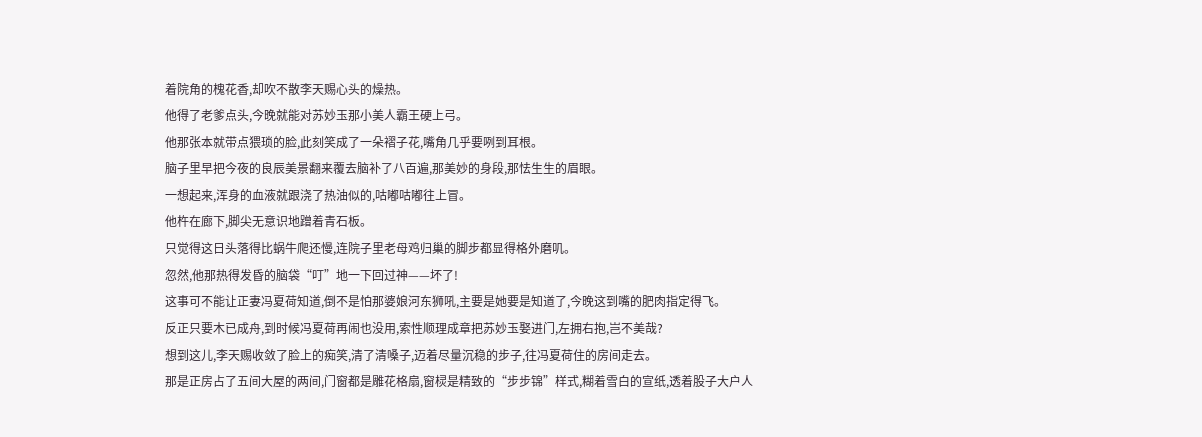着院角的槐花香,却吹不散李天赐心头的燥热。
他得了老爹点头,今晚就能对苏妙玉那小美人霸王硬上弓。
他那张本就带点猥琐的脸,此刻笑成了一朵褶子花,嘴角几乎要咧到耳根。
脑子里早把今夜的良辰美景翻来覆去脑补了八百遍,那美妙的身段,那怯生生的眉眼。
一想起来,浑身的血液就跟浇了热油似的,咕嘟咕嘟往上冒。
他杵在廊下,脚尖无意识地蹭着青石板。
只觉得这日头落得比蜗牛爬还慢,连院子里老母鸡归巢的脚步都显得格外磨叽。
忽然,他那热得发昏的脑袋“叮”地一下回过神——坏了!
这事可不能让正妻冯夏荷知道,倒不是怕那婆娘河东狮吼,主要是她要是知道了,今晚这到嘴的肥肉指定得飞。
反正只要木已成舟,到时候冯夏荷再闹也没用,索性顺理成章把苏妙玉娶进门,左拥右抱,岂不美哉?
想到这儿,李天赐收敛了脸上的痴笑,清了清嗓子,迈着尽量沉稳的步子,往冯夏荷住的房间走去。
那是正房占了五间大屋的两间,门窗都是雕花格扇,窗棂是精致的“步步锦”样式,糊着雪白的宣纸,透着股子大户人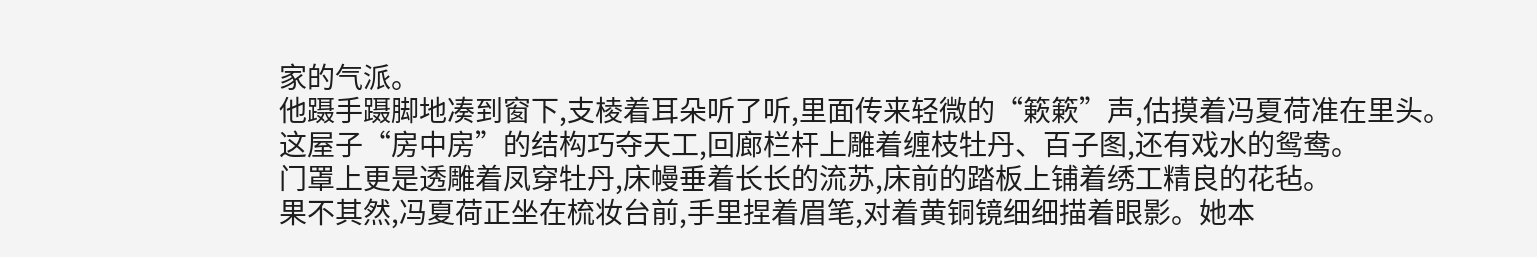家的气派。
他蹑手蹑脚地凑到窗下,支棱着耳朵听了听,里面传来轻微的“簌簌”声,估摸着冯夏荷准在里头。
这屋子“房中房”的结构巧夺天工,回廊栏杆上雕着缠枝牡丹、百子图,还有戏水的鸳鸯。
门罩上更是透雕着凤穿牡丹,床幔垂着长长的流苏,床前的踏板上铺着绣工精良的花毡。
果不其然,冯夏荷正坐在梳妆台前,手里捏着眉笔,对着黄铜镜细细描着眼影。她本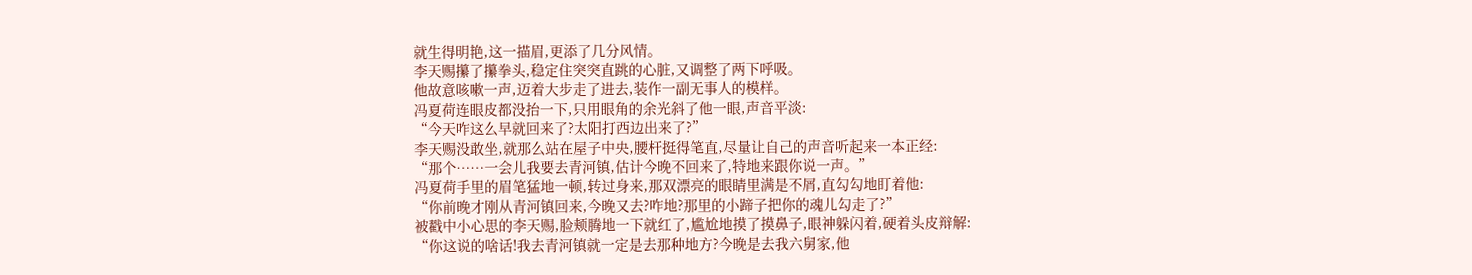就生得明艳,这一描眉,更添了几分风情。
李天赐攥了攥拳头,稳定住突突直跳的心脏,又调整了两下呼吸。
他故意咳嗽一声,迈着大步走了进去,装作一副无事人的模样。
冯夏荷连眼皮都没抬一下,只用眼角的余光斜了他一眼,声音平淡:
“今天咋这么早就回来了?太阳打西边出来了?”
李天赐没敢坐,就那么站在屋子中央,腰杆挺得笔直,尽量让自己的声音听起来一本正经:
“那个……一会儿我要去青河镇,估计今晚不回来了,特地来跟你说一声。”
冯夏荷手里的眉笔猛地一顿,转过身来,那双漂亮的眼睛里满是不屑,直勾勾地盯着他:
“你前晚才刚从青河镇回来,今晚又去?咋地?那里的小蹄子把你的魂儿勾走了?”
被戳中小心思的李天赐,脸颊腾地一下就红了,尴尬地摸了摸鼻子,眼神躲闪着,硬着头皮辩解:
“你这说的啥话!我去青河镇就一定是去那种地方?今晚是去我六舅家,他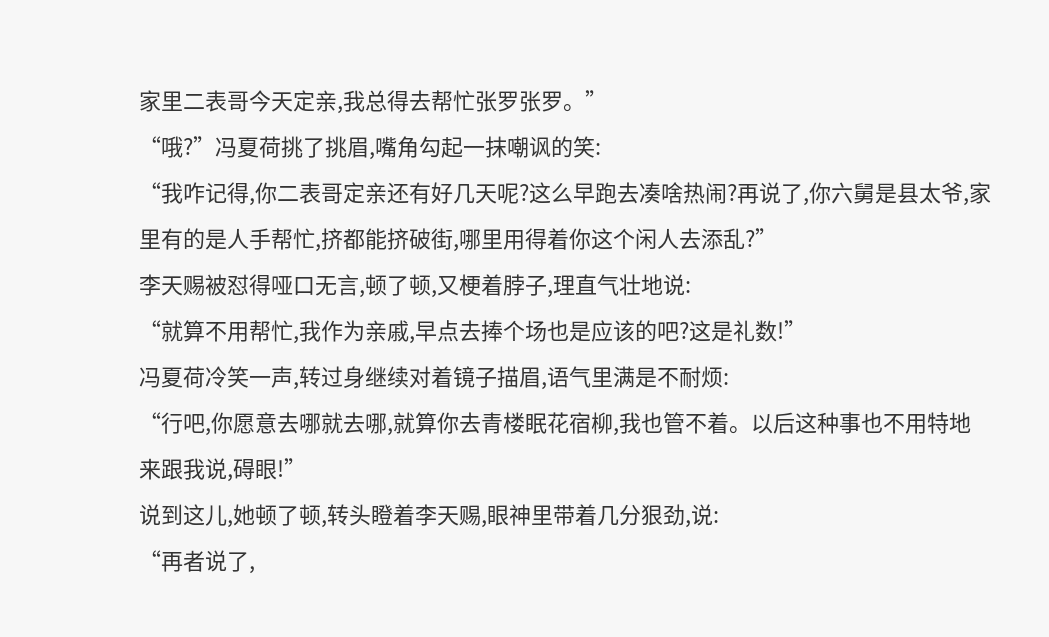家里二表哥今天定亲,我总得去帮忙张罗张罗。”
“哦?”冯夏荷挑了挑眉,嘴角勾起一抹嘲讽的笑:
“我咋记得,你二表哥定亲还有好几天呢?这么早跑去凑啥热闹?再说了,你六舅是县太爷,家里有的是人手帮忙,挤都能挤破街,哪里用得着你这个闲人去添乱?”
李天赐被怼得哑口无言,顿了顿,又梗着脖子,理直气壮地说:
“就算不用帮忙,我作为亲戚,早点去捧个场也是应该的吧?这是礼数!”
冯夏荷冷笑一声,转过身继续对着镜子描眉,语气里满是不耐烦:
“行吧,你愿意去哪就去哪,就算你去青楼眠花宿柳,我也管不着。以后这种事也不用特地来跟我说,碍眼!”
说到这儿,她顿了顿,转头瞪着李天赐,眼神里带着几分狠劲,说:
“再者说了,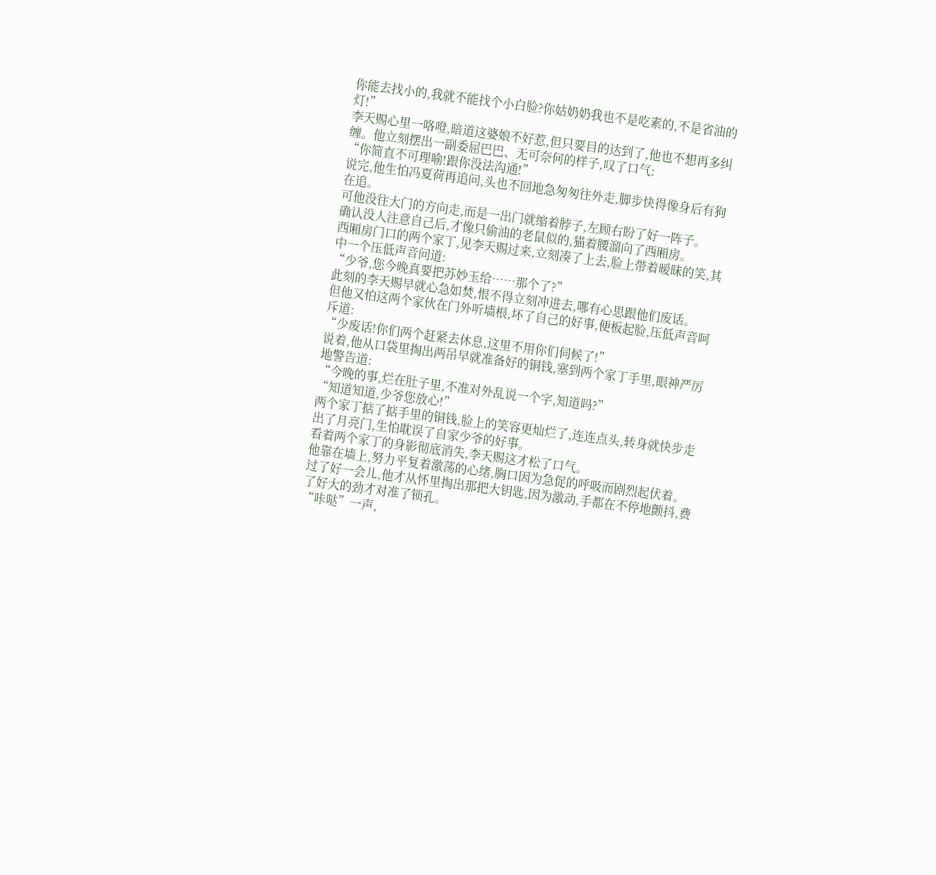你能去找小的,我就不能找个小白脸?你姑奶奶我也不是吃素的,不是省油的灯!”
李天赐心里一咯噔,暗道这婆娘不好惹,但只要目的达到了,他也不想再多纠缠。他立刻摆出一副委屈巴巴、无可奈何的样子,叹了口气:
“你简直不可理喻!跟你没法沟通!”
说完,他生怕冯夏荷再追问,头也不回地急匆匆往外走,脚步快得像身后有狗在追。
可他没往大门的方向走,而是一出门就缩着脖子,左顾右盼了好一阵子。
确认没人注意自己后,才像只偷油的老鼠似的,猫着腰溜向了西厢房。
西厢房门口的两个家丁,见李天赐过来,立刻凑了上去,脸上带着暧昧的笑,其中一个压低声音问道:
“少爷,您今晚真要把苏妙玉给……那个了?”
此刻的李天赐早就心急如焚,恨不得立刻冲进去,哪有心思跟他们废话。
但他又怕这两个家伙在门外听墙根,坏了自己的好事,便板起脸,压低声音呵斥道:
“少废话!你们两个赶紧去休息,这里不用你们伺候了!”
说着,他从口袋里掏出两吊早就准备好的铜钱,塞到两个家丁手里,眼神严厉地警告道:
“今晚的事,烂在肚子里,不准对外乱说一个字,知道吗?”
“知道知道,少爷您放心!”
两个家丁掂了掂手里的铜钱,脸上的笑容更灿烂了,连连点头,转身就快步走出了月亮门,生怕耽误了自家少爷的好事。
看着两个家丁的身影彻底消失,李天赐这才松了口气。
他靠在墙上,努力平复着激荡的心绪,胸口因为急促的呼吸而剧烈起伏着。
过了好一会儿,他才从怀里掏出那把大钥匙,因为激动,手都在不停地颤抖,费了好大的劲才对准了锁孔。
“咔哒”一声,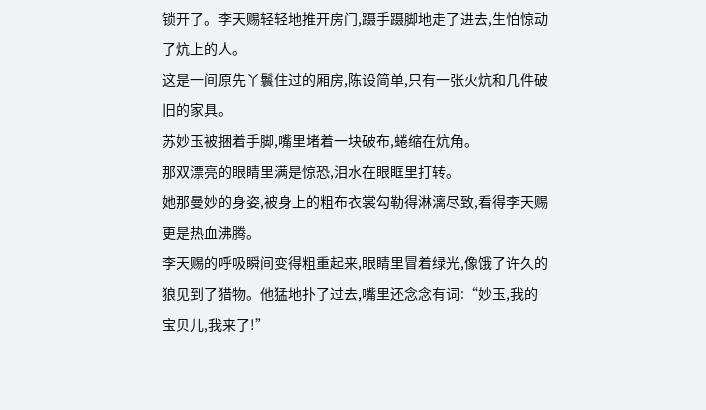锁开了。李天赐轻轻地推开房门,蹑手蹑脚地走了进去,生怕惊动了炕上的人。
这是一间原先丫鬟住过的厢房,陈设简单,只有一张火炕和几件破旧的家具。
苏妙玉被捆着手脚,嘴里堵着一块破布,蜷缩在炕角。
那双漂亮的眼睛里满是惊恐,泪水在眼眶里打转。
她那曼妙的身姿,被身上的粗布衣裳勾勒得淋漓尽致,看得李天赐更是热血沸腾。
李天赐的呼吸瞬间变得粗重起来,眼睛里冒着绿光,像饿了许久的狼见到了猎物。他猛地扑了过去,嘴里还念念有词:“妙玉,我的宝贝儿,我来了!”